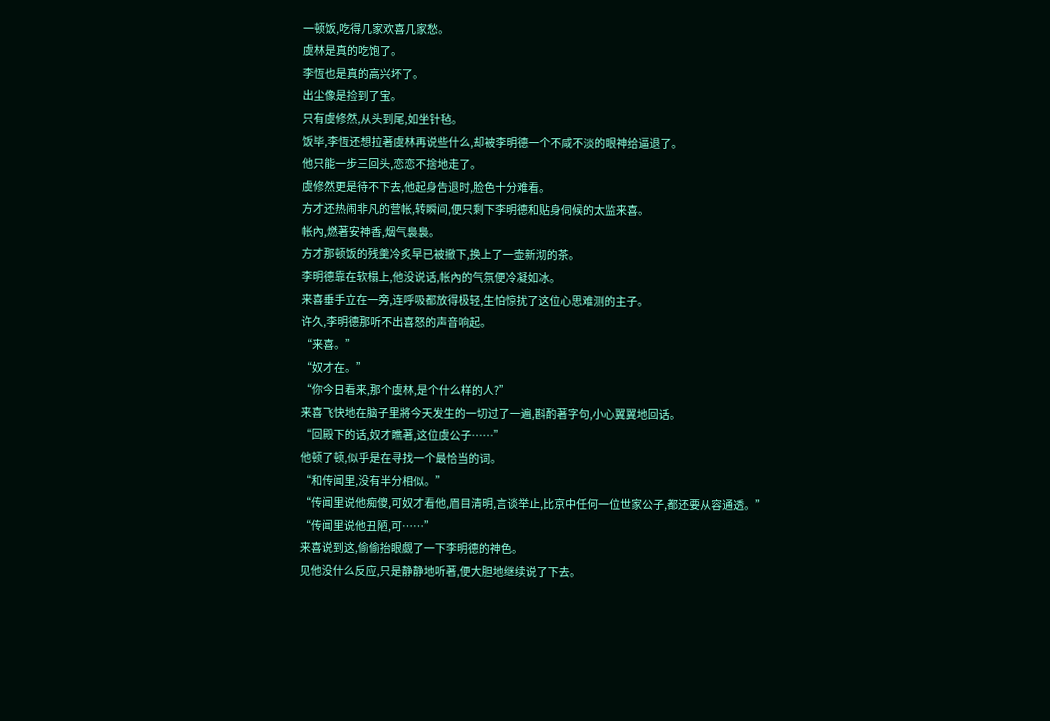一顿饭,吃得几家欢喜几家愁。
虞林是真的吃饱了。
李恆也是真的高兴坏了。
出尘像是捡到了宝。
只有虞修然,从头到尾,如坐针毡。
饭毕,李恆还想拉著虞林再说些什么,却被李明德一个不咸不淡的眼神给逼退了。
他只能一步三回头,恋恋不捨地走了。
虞修然更是待不下去,他起身告退时,脸色十分难看。
方才还热闹非凡的营帐,转瞬间,便只剩下李明德和贴身伺候的太监来喜。
帐內,燃著安神香,烟气裊裊。
方才那顿饭的残羹冷炙早已被撤下,换上了一壶新沏的茶。
李明德靠在软榻上,他没说话,帐內的气氛便冷凝如冰。
来喜垂手立在一旁,连呼吸都放得极轻,生怕惊扰了这位心思难测的主子。
许久,李明德那听不出喜怒的声音响起。
“来喜。”
“奴才在。”
“你今日看来,那个虞林,是个什么样的人?”
来喜飞快地在脑子里將今天发生的一切过了一遍,斟酌著字句,小心翼翼地回话。
“回殿下的话,奴才瞧著,这位虞公子……”
他顿了顿,似乎是在寻找一个最恰当的词。
“和传闻里,没有半分相似。”
“传闻里说他痴傻,可奴才看他,眉目清明,言谈举止,比京中任何一位世家公子,都还要从容通透。”
“传闻里说他丑陋,可……”
来喜说到这,偷偷抬眼覷了一下李明德的神色。
见他没什么反应,只是静静地听著,便大胆地继续说了下去。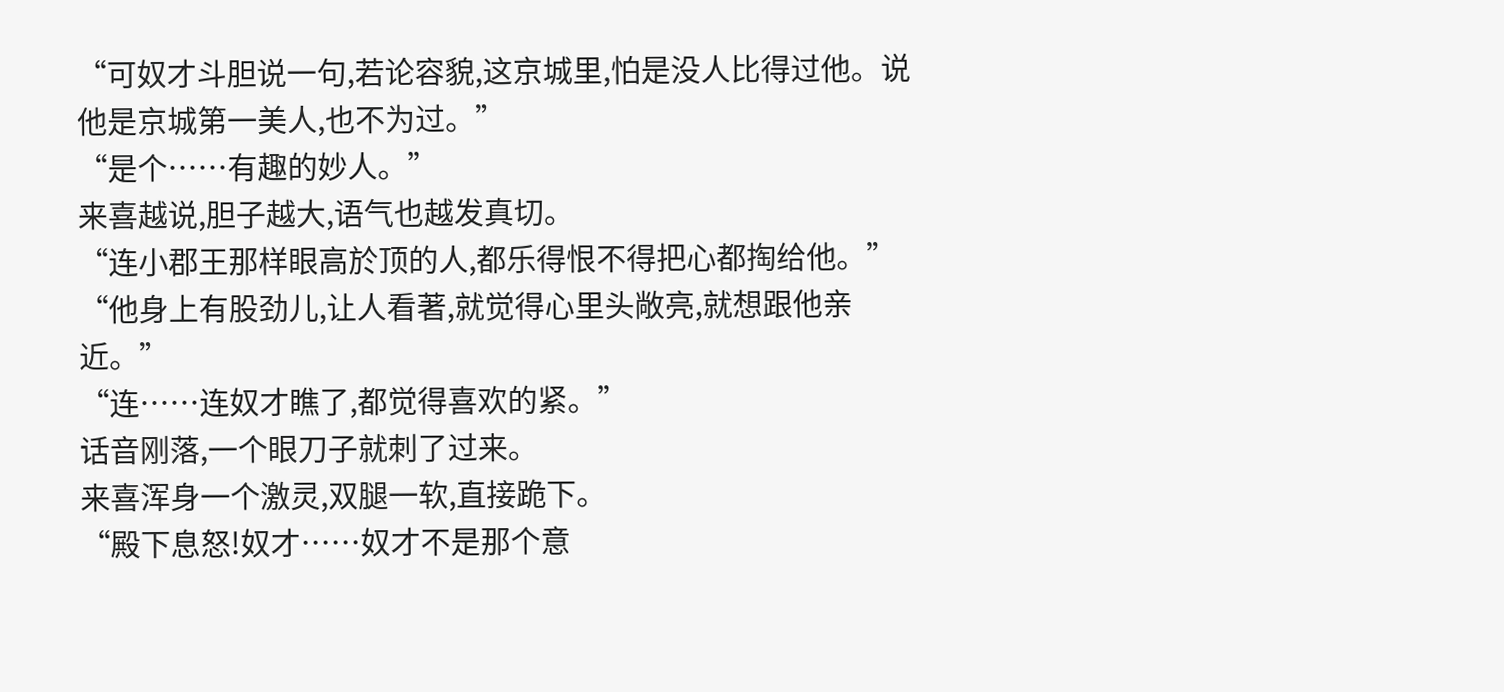“可奴才斗胆说一句,若论容貌,这京城里,怕是没人比得过他。说他是京城第一美人,也不为过。”
“是个……有趣的妙人。”
来喜越说,胆子越大,语气也越发真切。
“连小郡王那样眼高於顶的人,都乐得恨不得把心都掏给他。”
“他身上有股劲儿,让人看著,就觉得心里头敞亮,就想跟他亲近。”
“连……连奴才瞧了,都觉得喜欢的紧。”
话音刚落,一个眼刀子就刺了过来。
来喜浑身一个激灵,双腿一软,直接跪下。
“殿下息怒!奴才……奴才不是那个意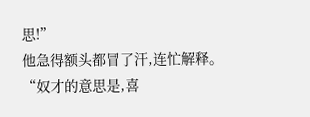思!”
他急得额头都冒了汗,连忙解释。
“奴才的意思是,喜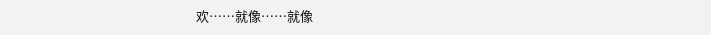欢……就像……就像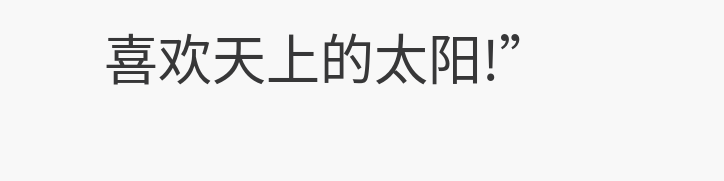喜欢天上的太阳!”